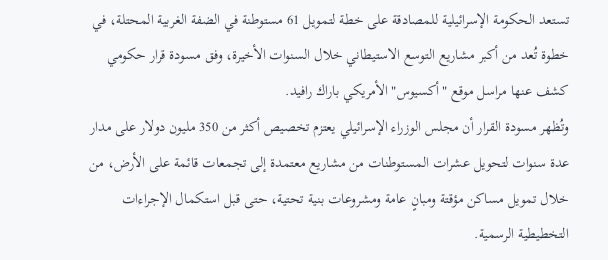تستعد الحكومة الإسرائيلية للمصادقة على خطة لتمويل 61 مستوطنة في الضفة الغربية المحتلة، في خطوة تُعد من أكبر مشاريع التوسع الاستيطاني خلال السنوات الأخيرة، وفق مسودة قرار حكومي كشف عنها مراسل موقع "أكسيوس" الأمريكي باراك رافيد.
وتُظهر مسودة القرار أن مجلس الوزراء الإسرائيلي يعتزم تخصيص أكثر من 350 مليون دولار على مدار عدة سنوات لتحويل عشرات المستوطنات من مشاريع معتمدة إلى تجمعات قائمة على الأرض، من خلال تمويل مساكن مؤقتة ومبانٍ عامة ومشروعات بنية تحتية، حتى قبل استكمال الإجراءات التخطيطية الرسمية.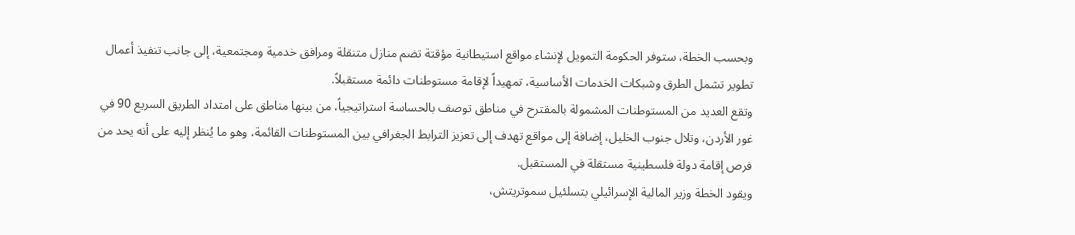وبحسب الخطة، ستوفر الحكومة التمويل لإنشاء مواقع استيطانية مؤقتة تضم منازل متنقلة ومرافق خدمية ومجتمعية، إلى جانب تنفيذ أعمال تطوير تشمل الطرق وشبكات الخدمات الأساسية، تمهيداً لإقامة مستوطنات دائمة مستقبلاً.
وتقع العديد من المستوطنات المشمولة بالمقترح في مناطق توصف بالحساسة استراتيجياً، من بينها مناطق على امتداد الطريق السريع 90 في غور الأردن، وتلال جنوب الخليل، إضافة إلى مواقع تهدف إلى تعزيز الترابط الجغرافي بين المستوطنات القائمة، وهو ما يُنظر إليه على أنه يحد من فرص إقامة دولة فلسطينية مستقلة في المستقبل.
ويقود الخطة وزير المالية الإسرائيلي بتسلئيل سموتريتش،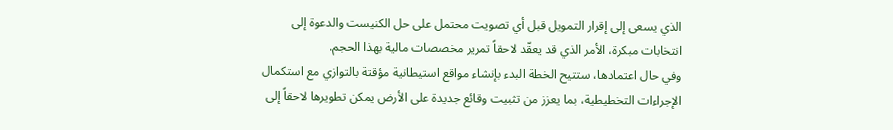الذي يسعى إلى إقرار التمويل قبل أي تصويت محتمل على حل الكنيست والدعوة إلى انتخابات مبكرة، الأمر الذي قد يعقّد لاحقاً تمرير مخصصات مالية بهذا الحجم.
وفي حال اعتمادها، ستتيح الخطة البدء بإنشاء مواقع استيطانية مؤقتة بالتوازي مع استكمال الإجراءات التخطيطية، بما يعزز من تثبيت وقائع جديدة على الأرض يمكن تطويرها لاحقاً إلى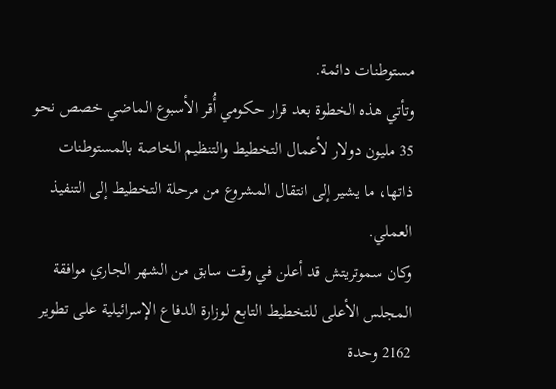مستوطنات دائمة.
وتأتي هذه الخطوة بعد قرار حكومي أُقر الأسبوع الماضي خصص نحو 35 مليون دولار لأعمال التخطيط والتنظيم الخاصة بالمستوطنات ذاتها، ما يشير إلى انتقال المشروع من مرحلة التخطيط إلى التنفيذ العملي.
وكان سموتريتش قد أعلن في وقت سابق من الشهر الجاري موافقة المجلس الأعلى للتخطيط التابع لوزارة الدفاع الإسرائيلية على تطوير 2162 وحدة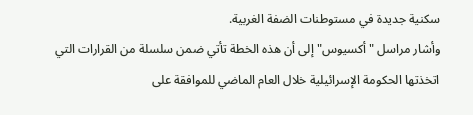سكنية جديدة في مستوطنات الضفة الغربية.
وأشار مراسل "أكسيوس" إلى أن هذه الخطة تأتي ضمن سلسلة من القرارات التي اتخذتها الحكومة الإسرائيلية خلال العام الماضي للموافقة على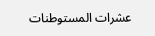عشرات المستوطنات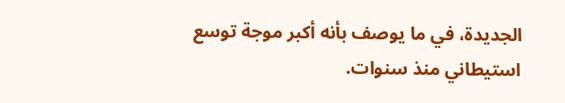الجديدة، في ما يوصف بأنه أكبر موجة توسع استيطاني منذ سنوات.